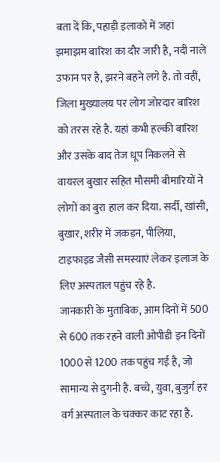बता दें कि, पहाड़ी इलाको में जहां झमाझम बारिश का दौर जारी है, नदी नाले उफान पर है, झरने बहने लगे है. तो वहीं, जिला मुख्यालय पर लोग जोरदार बारिश को तरस रहे है. यहां कभी हल्की बारिश और उसके बाद तेज धूप निकलने से वायरल बुखार सहित मौसमी बीमारियों ने लोगों का बुरा हाल कर दिया. सर्दी, खांसी, बुखार, शरीर में जकड़न, पीलिया, टाइफाइड जैसी समस्याएं लेकर इलाज के लिए अस्पताल पहुंच रहे है.
जानकारी के मुताबिक, आम दिनों में 500 से 600 तक रहने वाली ओपीडी इन दिनों 1000 से 1200 तक पहुंच गई है, जो सामान्य से दुगनी है. बच्चे, युवा, बुजुर्ग हर वर्ग अस्पताल के चक्कर काट रहा है.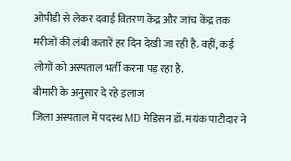ओपीडी से लेकर दवाई वितरण केंद्र और जांच केंद्र तक मरीजों की लंबी कतारें हर दिन देखी जा रही है. वहीं, कई लोगों को अस्पताल भर्ती करना पड़ रहा है.
बीमारी के अनुसार दे रहे इलाज
जिला अस्पताल में पदस्थ MD मेडिसन डॉ. मयंक पाटीदार ने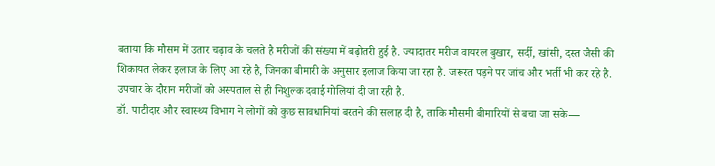बताया कि मौसम में उतार चढ़ाव के चलते है मरीजों की संख्या में बढ़ोतरी हुई है. ज्यादातर मरीज वायरल बुखार, सर्दी, खांसी, दस्त जैसी की शिकायत लेकर इलाज के लिए आ रहे है, जिनका बीमारी के अनुसार इलाज किया जा रहा है. जरूरत पड़ने पर जांच और भर्ती भी कर रहे है. उपचार के दौरान मरीजों को अस्पताल से ही निशुल्क दवाई गोलियां दी जा रही है.
डॉ. पाटीदार और स्वास्थ्य विभाग ने लोगों को कुछ सावधानियां बरतने की सलाह दी है, ताकि मौसमी बीमारियों से बचा जा सके—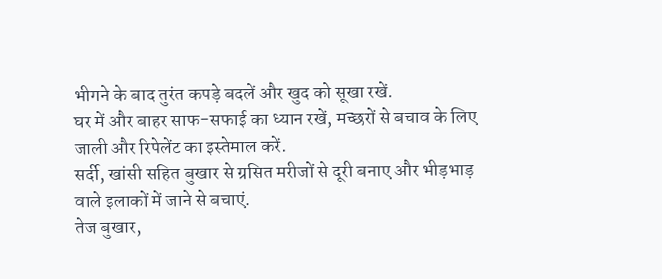भीगने के बाद तुरंत कपड़े बदलें और खुद को सूखा रखें.
घर में और बाहर साफ-सफाई का ध्यान रखें, मच्छरों से बचाव के लिए जाली और रिपेलेंट का इस्तेमाल करें.
सर्दी, खांसी सहित बुखार से ग्रसित मरीजों से दूरी बनाए और भीड़भाड़ वाले इलाकों में जाने से बचाएं.
तेज बुखार,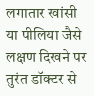लगातार खांसी या पीलिया जैसे लक्षण दिखने पर तुरंत डॉक्टर से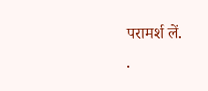परामर्श लें.
.